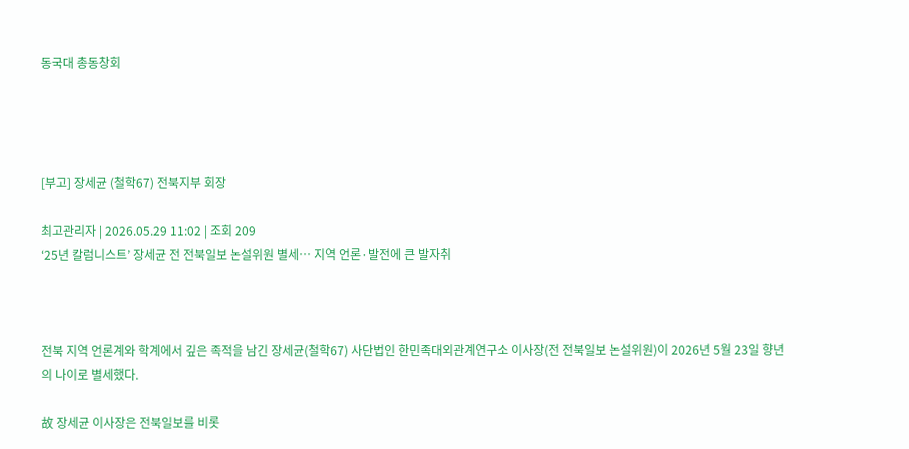동국대 총동창회




[부고] 장세균 (철학67) 전북지부 회장

최고관리자 | 2026.05.29 11:02 | 조회 209
‘25년 칼럼니스트’ 장세균 전 전북일보 논설위원 별세… 지역 언론·발전에 큰 발자취



전북 지역 언론계와 학계에서 깊은 족적을 남긴 장세균(철학67) 사단법인 한민족대외관계연구소 이사장(전 전북일보 논설위원)이 2026년 5월 23일 향년의 나이로 별세했다.

故 장세균 이사장은 전북일보를 비롯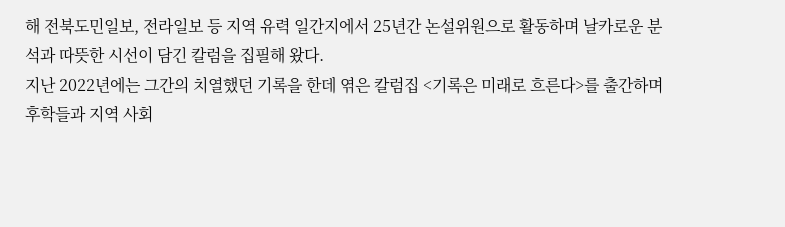해 전북도민일보, 전라일보 등 지역 유력 일간지에서 25년간 논설위원으로 활동하며 날카로운 분석과 따뜻한 시선이 담긴 칼럼을 집필해 왔다.
지난 2022년에는 그간의 치열했던 기록을 한데 엮은 칼럼집 <기록은 미래로 흐른다>를 출간하며 후학들과 지역 사회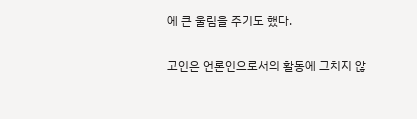에 큰 울림을 주기도 했다.

고인은 언론인으로서의 활동에 그치지 않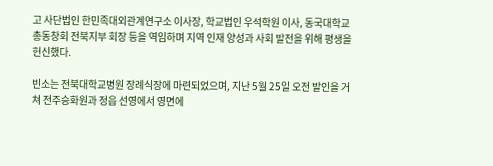고 사단법인 한민족대외관계연구소 이사장, 학교법인 우석학원 이사, 동국대학교 총동창회 전북지부 회장 등을 역임하며 지역 인재 양성과 사회 발전을 위해 평생을 헌신했다.

빈소는 전북대학교병원 장례식장에 마련되었으며, 지난 5월 25일 오전 발인을 거쳐 전주승화원과 정읍 선영에서 영면에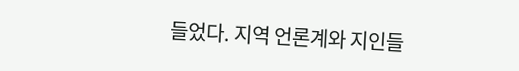들었다. 지역 언론계와 지인들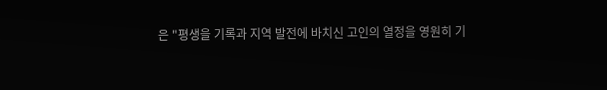은 "평생을 기록과 지역 발전에 바치신 고인의 열정을 영원히 기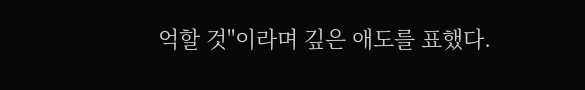억할 것"이라며 깊은 애도를 표했다.